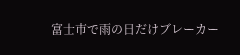富士市で雨の日だけブレーカー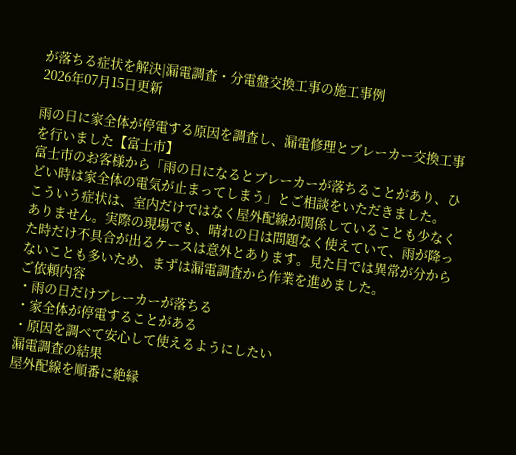が落ちる症状を解決|漏電調査・分電盤交換工事の施工事例
2026年07月15日更新

雨の日に家全体が停電する原因を調査し、漏電修理とブレーカー交換工事を行いました【富士市】
富士市のお客様から「雨の日になるとブレーカーが落ちることがあり、ひどい時は家全体の電気が止まってしまう」とご相談をいただきました。
こういう症状は、室内だけではなく屋外配線が関係していることも少なくありません。実際の現場でも、晴れの日は問題なく使えていて、雨が降った時だけ不具合が出るケースは意外とあります。見た目では異常が分からないことも多いため、まずは漏電調査から作業を進めました。
ご依頼内容
・雨の日だけブレーカーが落ちる
・家全体が停電することがある
・原因を調べて安心して使えるようにしたい
漏電調査の結果
屋外配線を順番に絶縁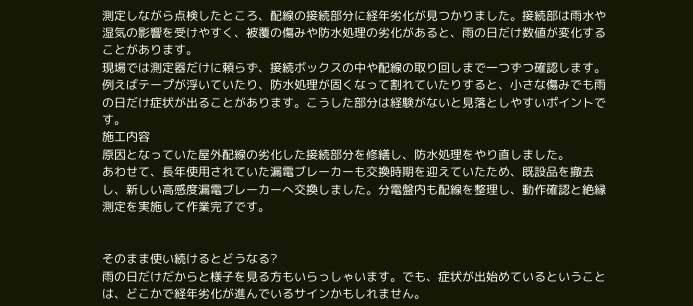測定しながら点検したところ、配線の接続部分に経年劣化が見つかりました。接続部は雨水や湿気の影響を受けやすく、被覆の傷みや防水処理の劣化があると、雨の日だけ数値が変化することがあります。
現場では測定器だけに頼らず、接続ボックスの中や配線の取り回しまで一つずつ確認します。例えばテープが浮いていたり、防水処理が固くなって割れていたりすると、小さな傷みでも雨の日だけ症状が出ることがあります。こうした部分は経験がないと見落としやすいポイントです。
施工内容
原因となっていた屋外配線の劣化した接続部分を修繕し、防水処理をやり直しました。
あわせて、長年使用されていた漏電ブレーカーも交換時期を迎えていたため、既設品を撤去し、新しい高感度漏電ブレーカーへ交換しました。分電盤内も配線を整理し、動作確認と絶縁測定を実施して作業完了です。


そのまま使い続けるとどうなる?
雨の日だけだからと様子を見る方もいらっしゃいます。でも、症状が出始めているということは、どこかで経年劣化が進んでいるサインかもしれません。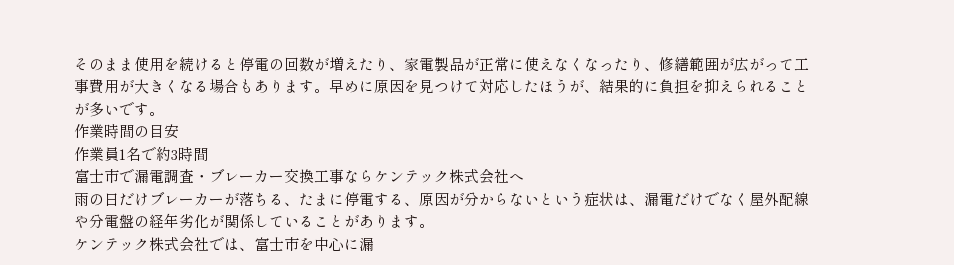そのまま使用を続けると停電の回数が増えたり、家電製品が正常に使えなくなったり、修繕範囲が広がって工事費用が大きくなる場合もあります。早めに原因を見つけて対応したほうが、結果的に負担を抑えられることが多いです。
作業時間の目安
作業員1名で約3時間
富士市で漏電調査・ブレーカー交換工事ならケンテック株式会社へ
雨の日だけブレーカーが落ちる、たまに停電する、原因が分からないという症状は、漏電だけでなく屋外配線や分電盤の経年劣化が関係していることがあります。
ケンテック株式会社では、富士市を中心に漏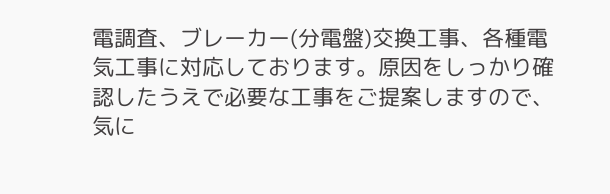電調査、ブレーカー(分電盤)交換工事、各種電気工事に対応しております。原因をしっかり確認したうえで必要な工事をご提案しますので、気に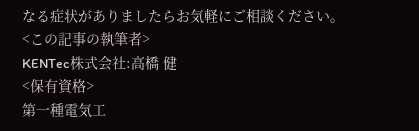なる症状がありましたらお気軽にご相談ください。
<この記事の執筆者>
KENTec株式会社:高橋 健
<保有資格>
第一種電気工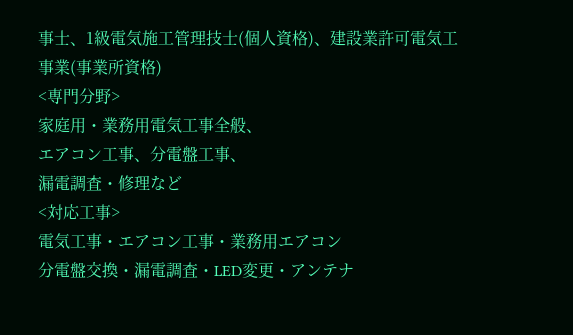事士、1級電気施工管理技士(個人資格)、建設業許可電気工事業(事業所資格)
<専門分野>
家庭用・業務用電気工事全般、
エアコン工事、分電盤工事、
漏電調査・修理など
<対応工事>
電気工事・エアコン工事・業務用エアコン
分電盤交換・漏電調査・LED変更・アンテナ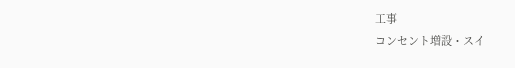工事
コンセント増設・スイ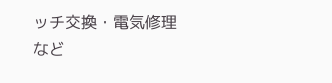ッチ交換・電気修理など